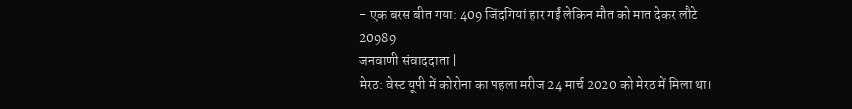- एक बरस बीत गया: 409 जिंदगियां हार गईं लेकिन मौत को मात देकर लौटे 20989
जनवाणी संवाददाता |
मेरठ: वेस्ट यूपी में कोरोना का पहला मरीज 24 मार्च 2020 को मेरठ में मिला था।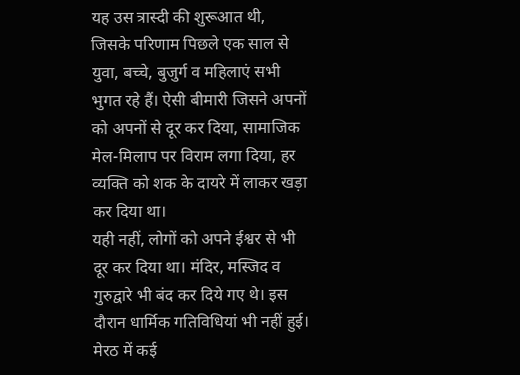यह उस त्रास्दी की शुरूआत थी, जिसके परिणाम पिछले एक साल से युवा, बच्चे, बुजुर्ग व महिलाएं सभी भुगत रहे हैं। ऐसी बीमारी जिसने अपनों को अपनों से दूर कर दिया, सामाजिक मेल-मिलाप पर विराम लगा दिया, हर व्यक्ति को शक के दायरे में लाकर खड़ा कर दिया था।
यही नहीं, लोगों को अपने ईश्वर से भी दूर कर दिया था। मंदिर, मस्जिद व गुरुद्वारे भी बंद कर दिये गए थे। इस दौरान धार्मिक गतिविधियां भी नहीं हुई। मेरठ में कई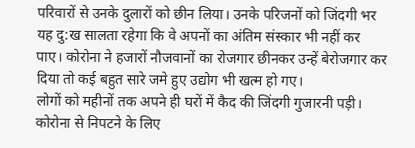परिवारों से उनके दुलारों को छीन लिया। उनके परिजनों को जिंदगी भर यह दु:ख सालता रहेगा कि वे अपनों का अंतिम संस्कार भी नहीं कर पाए। कोरोना ने हजारों नौजवानों का रोजगार छीनकर उन्हें बेरोजगार कर दिया तो कई बहुत सारे जमे हुए उद्योग भी खत्म हो गए।
लोगों को महीनों तक अपने ही घरों में कैद की जिंदगी गुजारनी पड़ी। कोरोना से निपटने के लिए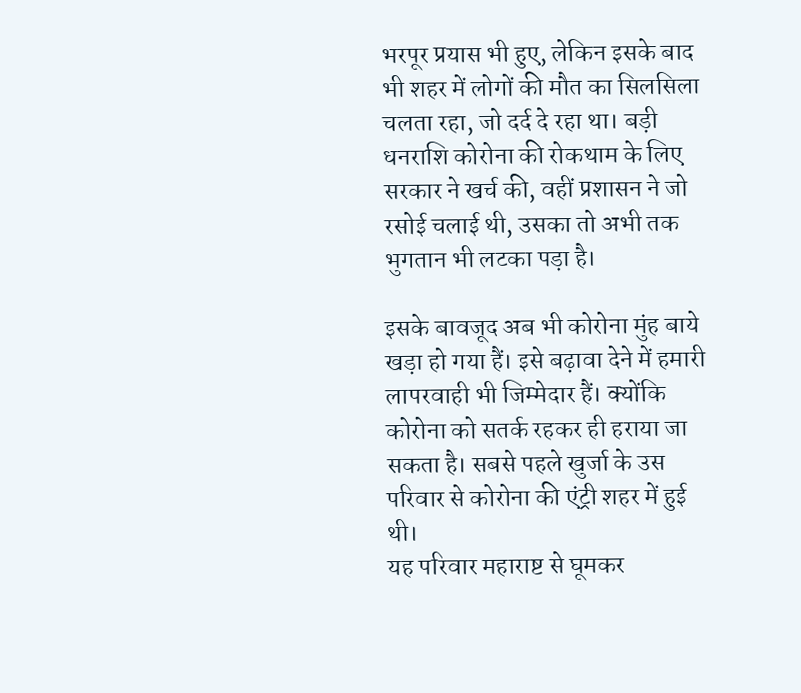भरपूर प्रयास भी हुए, लेकिन इसके बाद भी शहर में लोगों की मौत का सिलसिला चलता रहा, जो दर्द दे रहा था। बड़ी धनराशि कोरोना की रोकथाम के लिए सरकार ने खर्च की, वहीं प्रशासन ने जो रसोई चलाई थी, उसका तो अभी तक भुगतान भी लटका पड़ा है।

इसके बावजूद अब भी कोरोना मुंह बाये खड़ा हो गया हैं। इसे बढ़ावा देने में हमारी लापरवाही भी जिम्मेदार हैं। क्योंकि कोरोना को सतर्क रहकर ही हराया जा सकता है। सबसे पहले खुर्जा के उस परिवार से कोरोना की एंट्री शहर में हुई थी।
यह परिवार महाराष्ट से घूमकर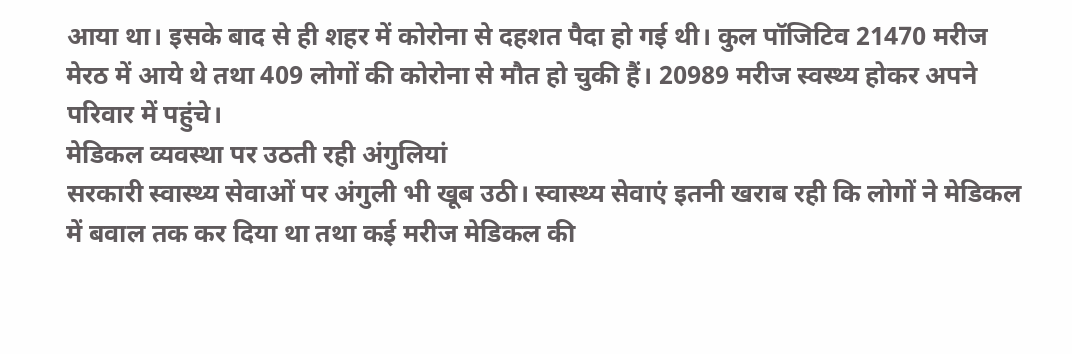आया था। इसके बाद से ही शहर में कोरोना से दहशत पैदा हो गई थी। कुल पॉजिटिव 21470 मरीज मेरठ में आये थे तथा 409 लोगों की कोरोना से मौत हो चुकी हैं। 20989 मरीज स्वस्थ्य होकर अपने परिवार में पहुंचे।
मेडिकल व्यवस्था पर उठती रही अंगुलियां
सरकारी स्वास्थ्य सेवाओं पर अंगुली भी खूब उठी। स्वास्थ्य सेवाएं इतनी खराब रही कि लोगों ने मेडिकल में बवाल तक कर दिया था तथा कई मरीज मेडिकल की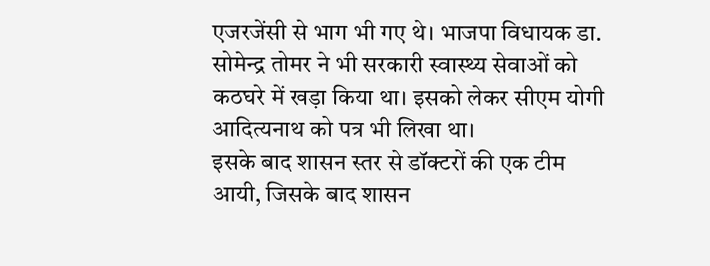एजरजेंसी से भाग भी गए थे। भाजपा विधायक डा. सोमेन्द्र तोमर ने भी सरकारी स्वास्थ्य सेवाओं को कठघरे में खड़ा किया था। इसको लेकर सीएम योगी आदित्यनाथ को पत्र भी लिखा था।
इसके बाद शासन स्तर से डॉक्टरों की एक टीम आयी, जिसके बाद शासन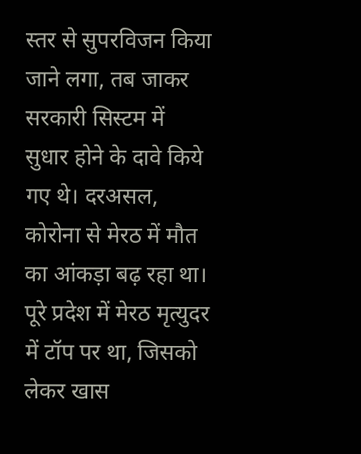स्तर से सुपरविजन किया जाने लगा, तब जाकर सरकारी सिस्टम में सुधार होने के दावे किये गए थे। दरअसल, कोरोना से मेरठ में मौत का आंकड़ा बढ़ रहा था। पूरे प्रदेश में मेरठ मृत्युदर में टॉप पर था, जिसको लेकर खास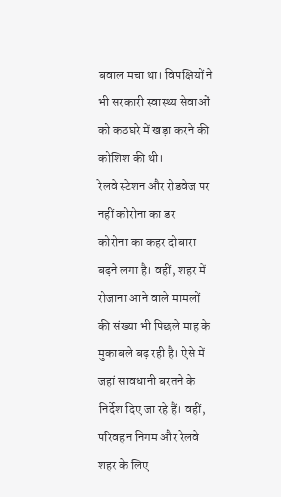बवाल मचा था। विपक्षियों ने भी सरकारी स्वास्थ्य सेवाओं को कठघरे में खड़ा करने की कोशिश की थी।
रेलवे स्टेशन और रोडवेज पर नहीं कोरोना का डर
कोरोना का कहर दोबारा बढ़ने लगा है। वहीं, शहर में रोजाना आने वाले मामलों की संख्या भी पिछले माह के मुकाबले बढ़ रही है। ऐसे में जहां सावधानी बरतने के निर्देश दिए जा रहे हैं। वहीं, परिवहन निगम और रेलवे शहर के लिए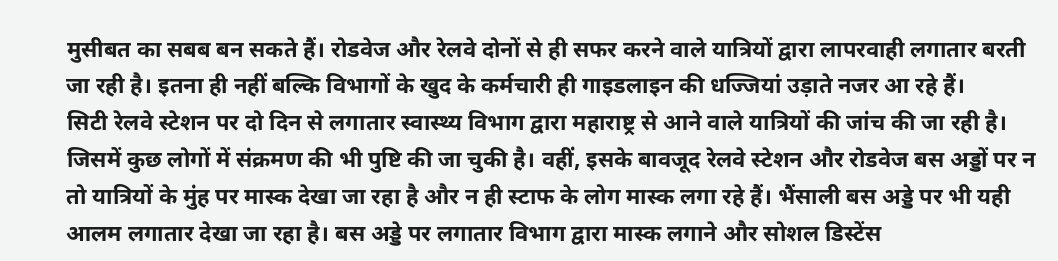मुसीबत का सबब बन सकते हैं। रोडवेज और रेलवे दोनों से ही सफर करने वाले यात्रियों द्वारा लापरवाही लगातार बरती जा रही है। इतना ही नहीं बल्कि विभागों के खुद के कर्मचारी ही गाइडलाइन की धज्जियां उड़ाते नजर आ रहे हैं।
सिटी रेलवे स्टेशन पर दो दिन से लगातार स्वास्थ्य विभाग द्वारा महाराष्ट्र से आने वाले यात्रियों की जांच की जा रही है। जिसमें कुछ लोगों में संक्रमण की भी पुष्टि की जा चुकी है। वहीं, इसके बावजूद रेलवे स्टेशन और रोडवेज बस अड्डों पर न तो यात्रियों के मुंह पर मास्क देखा जा रहा है और न ही स्टाफ के लोग मास्क लगा रहे हैं। भैंसाली बस अड्डे पर भी यही आलम लगातार देखा जा रहा है। बस अड्डे पर लगातार विभाग द्वारा मास्क लगाने और सोशल डिस्टेंस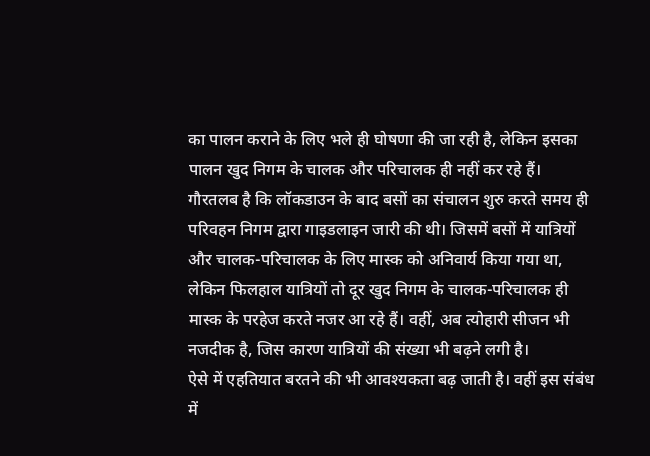का पालन कराने के लिए भले ही घोषणा की जा रही है, लेकिन इसका पालन खुद निगम के चालक और परिचालक ही नहीं कर रहे हैं।
गौरतलब है कि लॉकडाउन के बाद बसों का संचालन शुरु करते समय ही परिवहन निगम द्वारा गाइडलाइन जारी की थी। जिसमें बसों में यात्रियों और चालक-परिचालक के लिए मास्क को अनिवार्य किया गया था, लेकिन फिलहाल यात्रियों तो दूर खुद निगम के चालक-परिचालक ही मास्क के परहेज करते नजर आ रहे हैं। वहीं, अब त्योहारी सीजन भी नजदीक है, जिस कारण यात्रियों की संख्या भी बढ़ने लगी है।
ऐसे में एहतियात बरतने की भी आवश्यकता बढ़ जाती है। वहीं इस संबंध में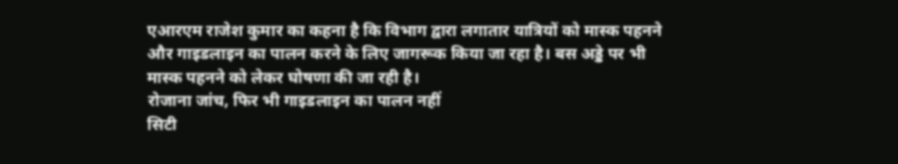एआरएम राजेश कुमार का कहना है कि विभाग द्वारा लगातार यात्रियों को मास्क पहनने और गाइडलाइन का पालन करने के लिए जागरूक किया जा रहा है। बस अड्डे पर भी मास्क पहनने को लेकर घोषणा की जा रही है।
रोजाना जांच, फिर भी गाइडलाइन का पालन नहीं
सिटी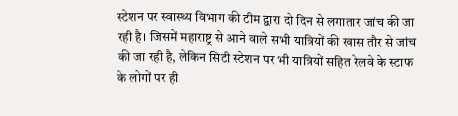स्टेशन पर स्वास्थ्य विभाग की टीम द्वारा दो दिन से लगातार जांच की जा रही है। जिसमें महाराष्ट्र से आने वाले सभी यात्रियों की खास तौर से जांच की जा रही है, लेकिन सिटी स्टेशन पर भी यात्रियों सहित रेलवे के स्टाफ के लोगों पर ही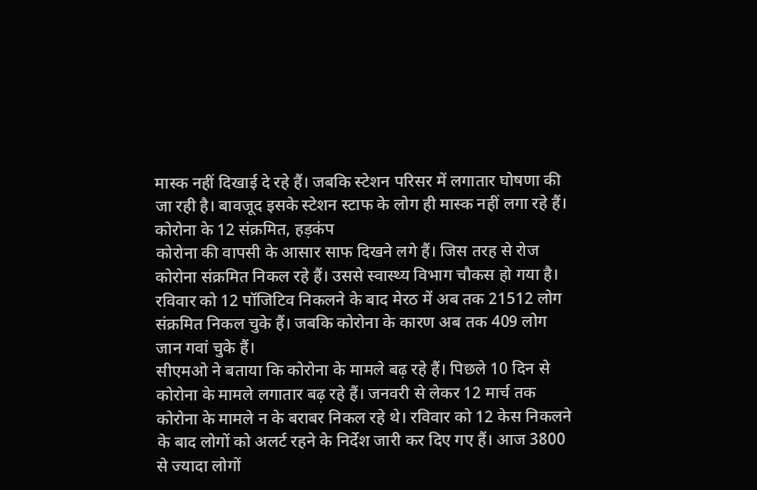मास्क नहीं दिखाई दे रहे हैं। जबकि स्टेशन परिसर में लगातार घोषणा की जा रही है। बावजूद इसके स्टेशन स्टाफ के लोग ही मास्क नहीं लगा रहे हैं।
कोरोना के 12 संक्रमित, हड़कंप
कोरोना की वापसी के आसार साफ दिखने लगे हैं। जिस तरह से रोज कोरोना संक्रमित निकल रहे हैं। उससे स्वास्थ्य विभाग चौकस हो गया है। रविवार को 12 पॉजिटिव निकलने के बाद मेरठ में अब तक 21512 लोग संक्रमित निकल चुके हैं। जबकि कोरोना के कारण अब तक 409 लोग जान गवां चुके हैं।
सीएमओ ने बताया कि कोरोना के मामले बढ़ रहे हैं। पिछले 10 दिन से कोरोना के मामले लगातार बढ़ रहे हैं। जनवरी से लेकर 12 मार्च तक कोरोना के मामले न के बराबर निकल रहे थे। रविवार को 12 केस निकलने के बाद लोगों को अलर्ट रहने के निर्देश जारी कर दिए गए हैं। आज 3800 से ज्यादा लोगों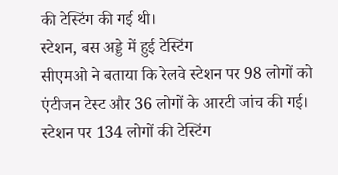की टेस्टिंग की गई थी।
स्टेशन, बस अड्डे में हुई टेस्टिंग
सीएमओ ने बताया कि रेलवे स्टेशन पर 98 लोगों को एंटीजन टेस्ट और 36 लोगों के आरटी जांच की गई। स्टेशन पर 134 लोगों की टेस्टिंग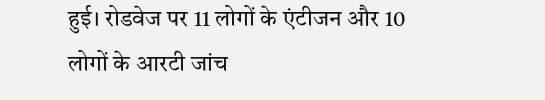हुई। रोडवेज पर 11 लोगों के एंटीजन और 10 लोगों के आरटी जांच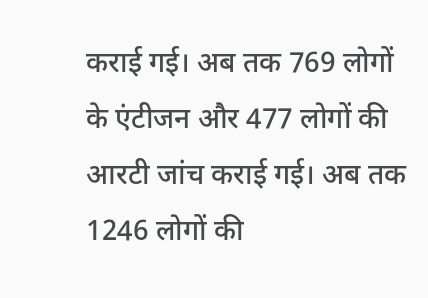कराई गई। अब तक 769 लोगों के एंटीजन और 477 लोगों की आरटी जांच कराई गई। अब तक 1246 लोगों की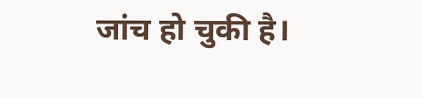जांच हो चुकी है।